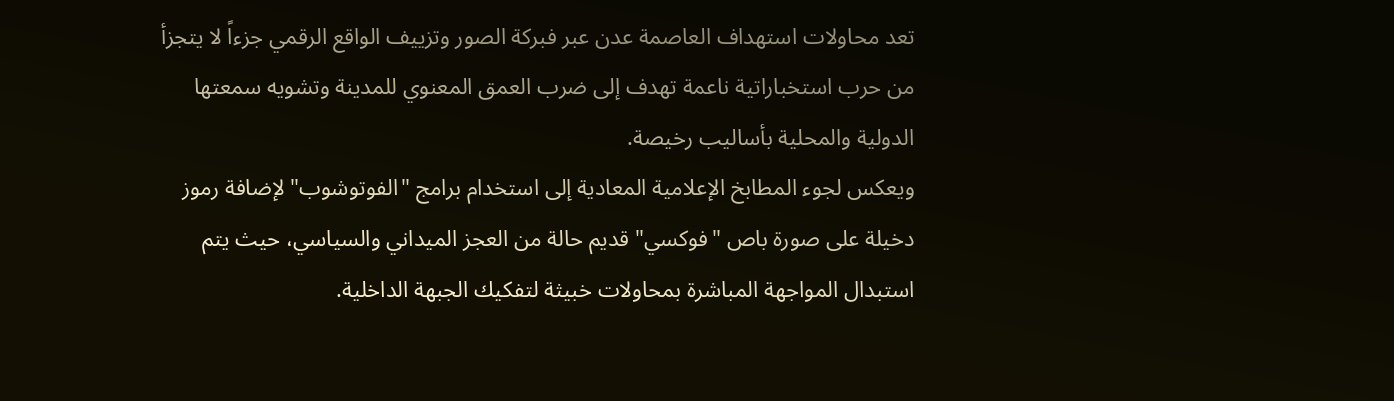تعد محاولات استهداف العاصمة عدن عبر فبركة الصور وتزييف الواقع الرقمي جزءاً لا يتجزأ من حرب استخباراتية ناعمة تهدف إلى ضرب العمق المعنوي للمدينة وتشويه سمعتها الدولية والمحلية بأساليب رخيصة.
ويعكس لجوء المطابخ الإعلامية المعادية إلى استخدام برامج "الفوتوشوب" لإضافة رموز دخيلة على صورة باص "فوكسي" قديم حالة من العجز الميداني والسياسي، حيث يتم استبدال المواجهة المباشرة بمحاولات خبيثة لتفكيك الجبهة الداخلية.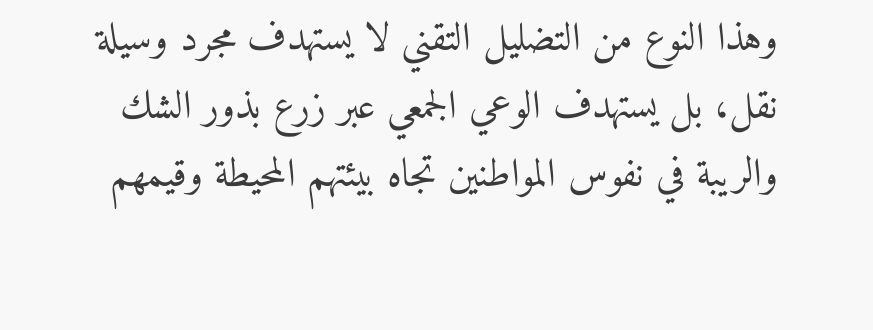وهذا النوع من التضليل التقني لا يستهدف مجرد وسيلة نقل، بل يستهدف الوعي الجمعي عبر زرع بذور الشك والريبة في نفوس المواطنين تجاه بيئتهم المحيطة وقيمهم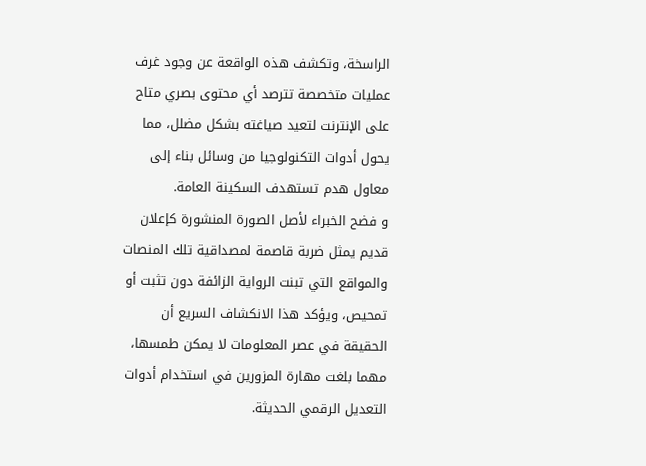الراسخة، وتكشف هذه الواقعة عن وجود غرف عمليات متخصصة تترصد أي محتوى بصري متاح على الإنترنت لتعيد صياغته بشكل مضلل، مما يحول أدوات التكنولوجيا من وسائل بناء إلى معاول هدم تستهدف السكينة العامة.
و فضح الخبراء لأصل الصورة المنشورة كإعلان قديم يمثل ضربة قاصمة لمصداقية تلك المنصات والمواقع التي تبنت الرواية الزائفة دون تثبت أو تمحيص، ويؤكد هذا الانكشاف السريع أن الحقيقة في عصر المعلومات لا يمكن طمسها، مهما بلغت مهارة المزورين في استخدام أدوات التعديل الرقمي الحديثة.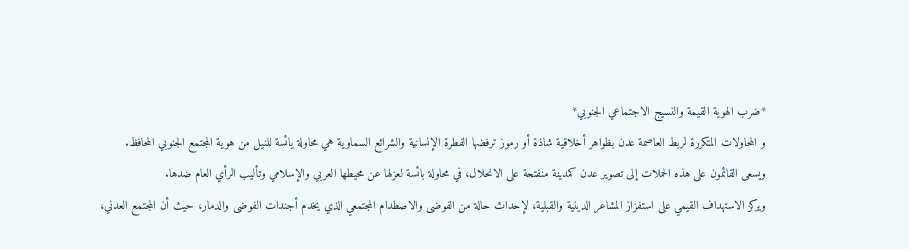*ضرب الهوية القيمة والنسيج الاجتماعي الجنوبي*
و المحاولات المتكررة لربط العاصمة عدن بظواهر أخلاقية شاذة أو رموز ترفضها الفطرة الإنسانية والشرائع السماوية هي محاولة يائسة للنيل من هوية المجتمع الجنوبي المحافظ.
ويسعى القائمون على هذه الحملات إلى تصوير عدن كمدينة منفتحة على الانحلال، في محاولة بائسة لعزلها عن محيطها العربي والإسلامي وتأليب الرأي العام ضدها.
ويركز الاستهداف القيمي على استفزاز المشاعر الدينية والقبلية، لإحداث حالة من الفوضى والاصطدام المجتمعي الذي يخدم أجندات الفوضى والدمار، حيث أن المجتمع العدني،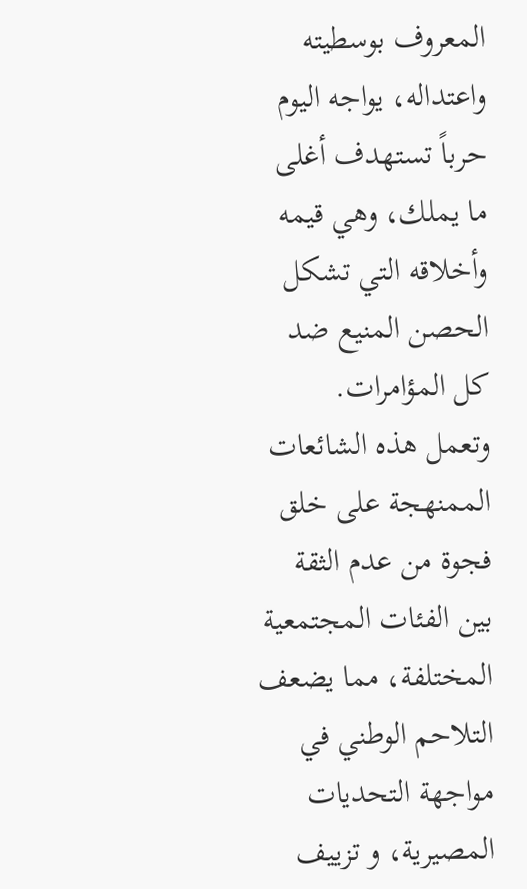المعروف بوسطيته واعتداله، يواجه اليوم حرباً تستهدف أغلى ما يملك، وهي قيمه وأخلاقه التي تشكل الحصن المنيع ضد كل المؤامرات.
وتعمل هذه الشائعات الممنهجة على خلق فجوة من عدم الثقة بين الفئات المجتمعية المختلفة، مما يضعف التلاحم الوطني في مواجهة التحديات المصيرية، و تزييف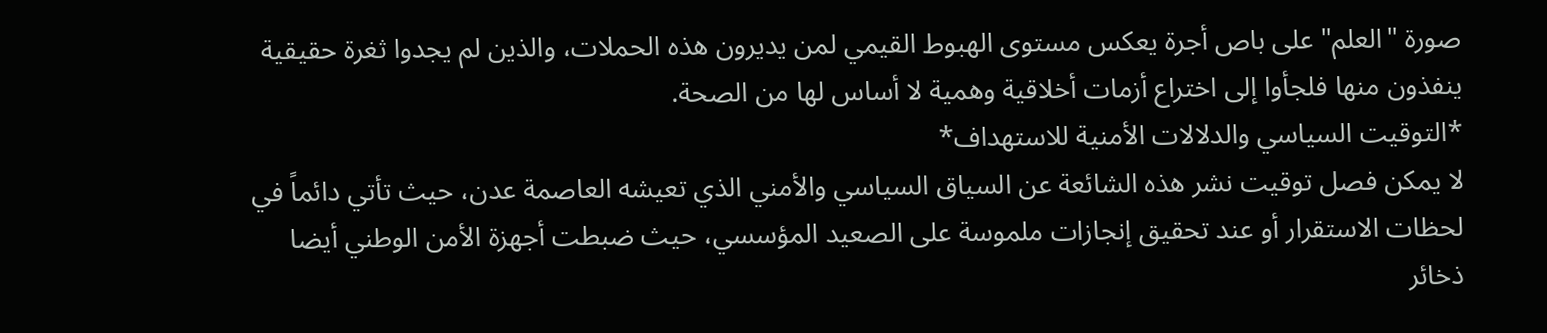صورة "العلم" على باص أجرة يعكس مستوى الهبوط القيمي لمن يديرون هذه الحملات، والذين لم يجدوا ثغرة حقيقية ينفذون منها فلجأوا إلى اختراع أزمات أخلاقية وهمية لا أساس لها من الصحة.
*التوقيت السياسي والدلالات الأمنية للاستهداف*
لا يمكن فصل توقيت نشر هذه الشائعة عن السياق السياسي والأمني الذي تعيشه العاصمة عدن، حيث تأتي دائماً في لحظات الاستقرار أو عند تحقيق إنجازات ملموسة على الصعيد المؤسسي، حيث ضبطت أجهزة الأمن الوطني أيضا ذخائر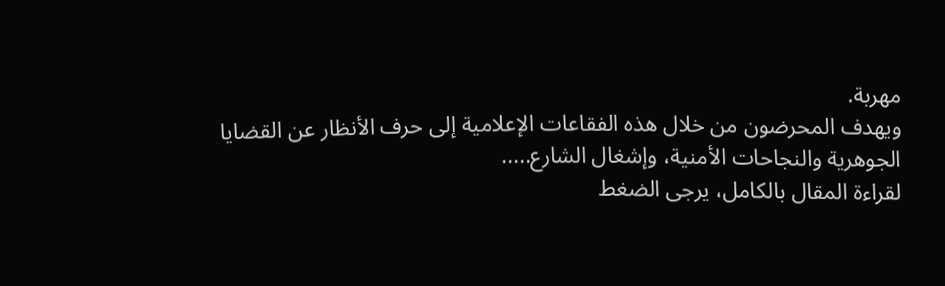مهربة.
ويهدف المحرضون من خلال هذه الفقاعات الإعلامية إلى حرف الأنظار عن القضايا الجوهرية والنجاحات الأمنية، وإشغال الشارع.....
لقراءة المقال بالكامل، يرجى الضغط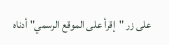على زر "إقرأ على الموقع الرسمي" أدناه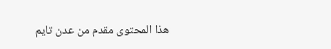هذا المحتوى مقدم من عدن تايم